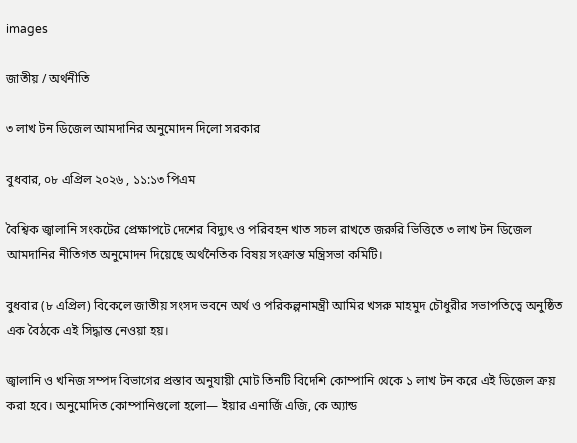images

জাতীয় / অর্থনীতি

৩ লাখ টন ডিজেল আমদানির অনুমোদন দিলো সরকার

বুধবার, ০৮ এপ্রিল ২০২৬ , ১১:১৩ পিএম

বৈশ্বিক জ্বালানি সংকটের প্রেক্ষাপটে দেশের বিদ্যুৎ ও পরিবহন খাত সচল রাখতে জরুরি ভিত্তিতে ৩ লাখ টন ডিজেল আমদানির নীতিগত অনুমোদন দিয়েছে অর্থনৈতিক বিষয় সংক্রান্ত মন্ত্রিসভা কমিটি।

বুধবার (৮ এপ্রিল) বিকেলে জাতীয় সংসদ ভবনে অর্থ ও পরিকল্পনামন্ত্রী আমির খসরু মাহমুদ চৌধুরীর সভাপতিত্বে অনুষ্ঠিত এক বৈঠকে এই সিদ্ধান্ত নেওয়া হয়।

জ্বালানি ও খনিজ সম্পদ বিভাগের প্রস্তাব অনুযায়ী মোট তিনটি বিদেশি কোম্পানি থেকে ১ লাখ টন করে এই ডিজেল ক্রয় করা হবে। অনুমোদিত কোম্পানিগুলো হলো— ইয়ার এনার্জি এজি, কে অ্যান্ড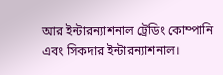আর ইন্টারন্যাশনাল ট্রেডিং কোম্পানি এবং সিকদার ইন্টারন্যাশনাল।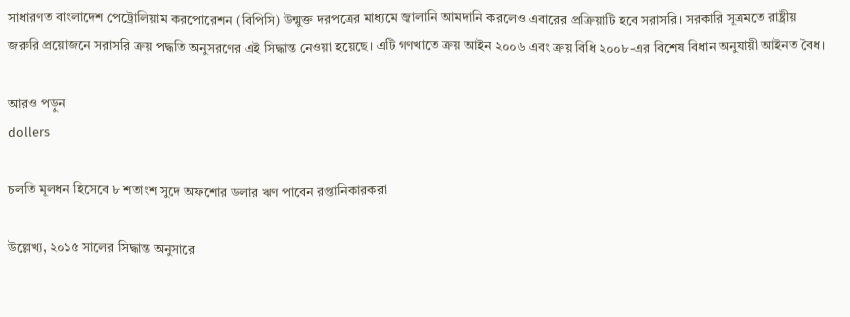সাধারণত বাংলাদেশ পেট্রোলিয়াম করপোরেশন (বিপিসি) উন্মুক্ত দরপত্রের মাধ্যমে জ্বালানি আমদানি করলেও এবারের প্রক্রিয়াটি হবে সরাসরি। সরকারি সূত্রমতে রাষ্ট্রীয় জরুরি প্রয়োজনে সরাসরি ক্রয় পদ্ধতি অনুসরণের এই সিদ্ধান্ত নেওয়া হয়েছে। এটি গণখাতে ক্রয় আইন ২০০৬ এবং ক্রয় বিধি ২০০৮-এর বিশেষ বিধান অনুযায়ী আইনত বৈধ।

আরও পড়ুন
dollers

চলতি মূলধন হিসেবে ৮ শতাংশ সুদে অফশোর ডলার ঋণ পাবেন রপ্তানিকারকরা

উল্লেখ্য, ২০১৫ সালের সিদ্ধান্ত অনুসারে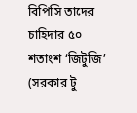বিপিসি তাদের চাহিদার ৫০ শতাংশ ‘জিটুজি’ (সরকার টু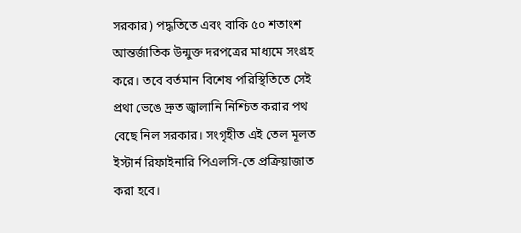সরকার) পদ্ধতিতে এবং বাকি ৫০ শতাংশ আন্তর্জাতিক উন্মুক্ত দরপত্রের মাধ্যমে সংগ্রহ করে। তবে বর্তমান বিশেষ পরিস্থিতিতে সেই প্রথা ভেঙে দ্রুত জ্বালানি নিশ্চিত করার পথ বেছে নিল সরকার। সংগৃহীত এই তেল মূলত ইস্টার্ন রিফাইনারি পিএলসি-তে প্রক্রিয়াজাত করা হবে।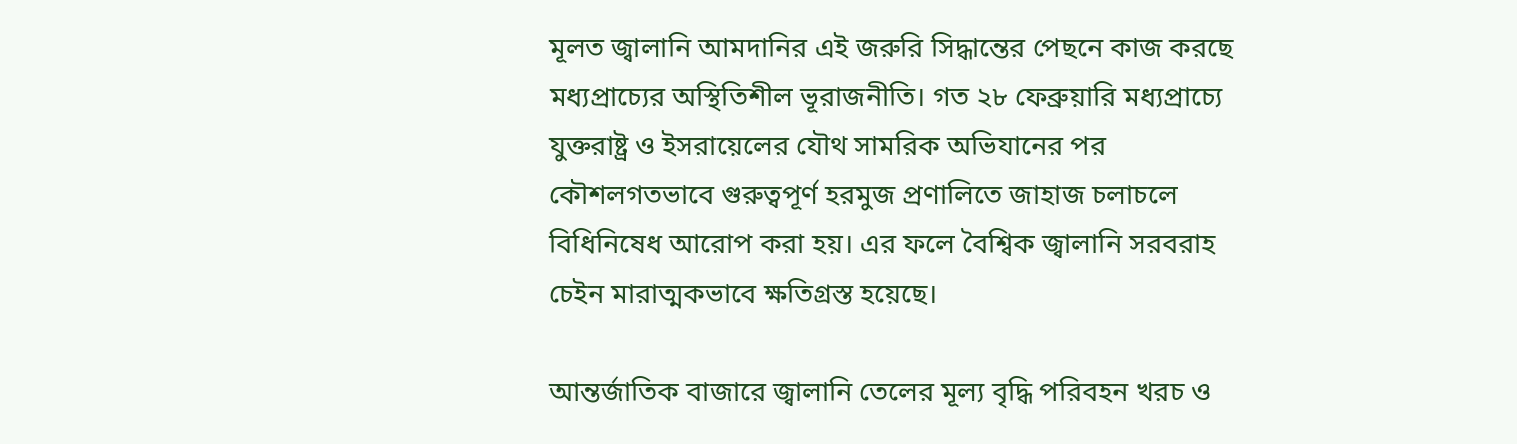মূলত জ্বালানি আমদানির এই জরুরি সিদ্ধান্তের পেছনে কাজ করছে মধ্যপ্রাচ্যের অস্থিতিশীল ভূরাজনীতি। গত ২৮ ফেব্রুয়ারি মধ্যপ্রাচ্যে যুক্তরাষ্ট্র ও ইসরায়েলের যৌথ সামরিক অভিযানের পর কৌশলগতভাবে গুরুত্বপূর্ণ হরমুজ প্রণালিতে জাহাজ চলাচলে বিধিনিষেধ আরোপ করা হয়। এর ফলে বৈশ্বিক জ্বালানি সরবরাহ চেইন মারাত্মকভাবে ক্ষতিগ্রস্ত হয়েছে।

আন্তর্জাতিক বাজারে জ্বালানি তেলের মূল্য বৃদ্ধি পরিবহন খরচ ও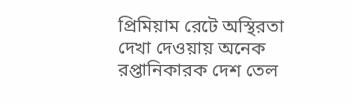প্রিমিয়াম রেটে অস্থিরতা দেখা দেওয়ায় অনেক রপ্তানিকারক দেশ তেল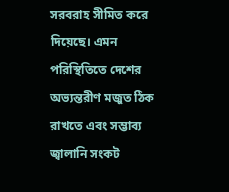সরবরাহ সীমিত করে দিয়েছে। এমন পরিস্থিতিতে দেশের অভ্যন্তরীণ মজুত ঠিক রাখতে এবং সম্ভাব্য জ্বালানি সংকট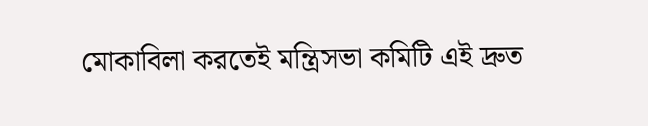মোকাবিলা করতেই মন্ত্রিসভা কমিটি এই দ্রুত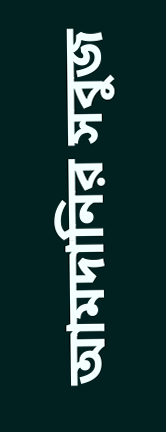আমদানির সবুজ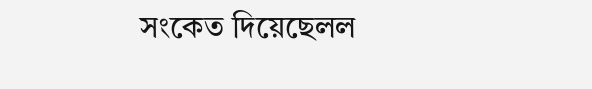সংকেত দিয়েছেলল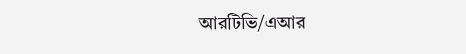আরটিভি/এআর